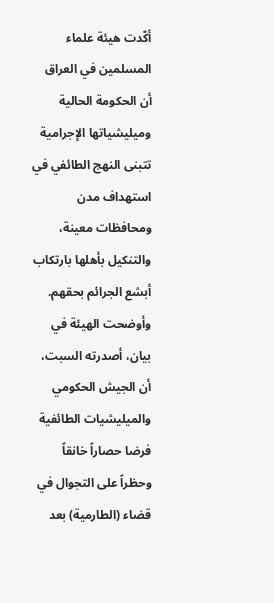أكّدت هيئة علماء المسلمين في العراق أن الحكومة الحالية وميليشياتها الإجرامية تتبنى النهج الطائفي في استهداف مدن ومحافظات معينة، والتنكيل بأهلها بارتكاب أبشع الجرائم بحقهم.
وأوضحت الهيئة في بيان، أصدرته السبت، أن الجيش الحكومي والميليشيات الطائفية فرضا حصاراً خانقاً وحظراً على التجوال في قضاء (الطارمية) بعد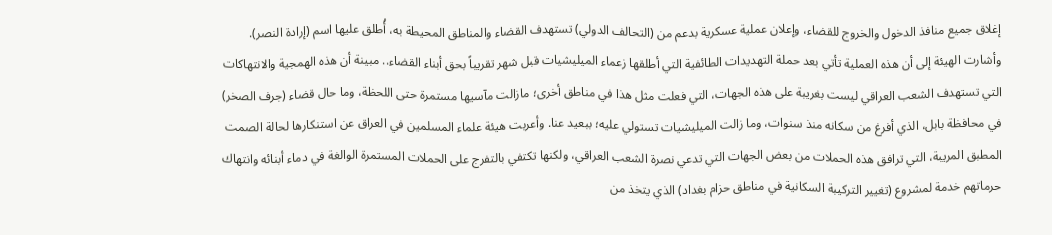إغلاق جميع منافذ الدخول والخروج للقضاء، وإعلان عملية عسكرية بدعم من (التحالف الدولي) تستهدف القضاء والمناطق المحيطة به، أُطلق عليها اسم (إرادة النصر). وأشارت الهيئة إلى أن هذه العملية تأتي بعد حملة التهديدات الطائفية التي أطلقها زعماء الميليشيات قبل شهر تقريباً بحق أبناء القضاء.. مبينة أن هذه الهمجية والانتهاكات التي تستهدف الشعب العراقي ليست بغريبة على هذه الجهات، التي فعلت مثل هذا في مناطق أخرى؛ مازالت مآسيها مستمرة حتى اللحظة، وما حال قضاء (جرف الصخر) في محافظة بابل، الذي أفرغ من سكانه منذ سنوات، وما زالت الميليشيات تستولي عليه؛ ببعيد عنا. وأعربت هيئة علماء المسلمين في العراق عن استنكارها لحالة الصمت المطبق المريبة، التي ترافق هذه الحملات من بعض الجهات التي تدعي نصرة الشعب العراقي، ولكنها تكتفي بالتفرج على الحملات المستمرة الوالغة في دماء أبنائه وانتهاك حرماتهم خدمة لمشروع (تغيير التركيبة السكانية في مناطق حزام بغداد) الذي يتخذ من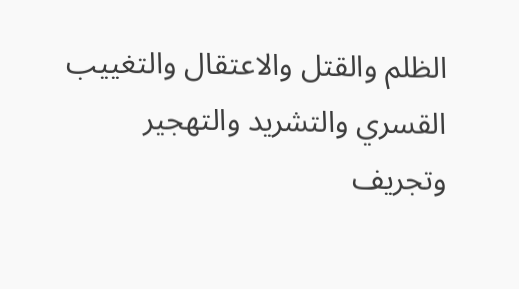الظلم والقتل والاعتقال والتغييب القسري والتشريد والتهجير وتجريف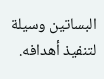البساتين وسيلة لتنفيذ أهدافه.